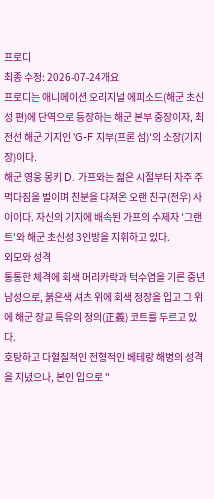프로디
최종 수정: 2026-07-24개요
프로디는 애니메이션 오리지널 에피소드(해군 초신성 편)에 단역으로 등장하는 해군 본부 중장이자, 최전선 해군 기지인 'G-F 지부(프론 섬)'의 소장(기지장)이다.
해군 영웅 몽키 D. 가프와는 젊은 시절부터 자주 주먹다짐을 벌이며 친분을 다져온 오랜 친구(전우) 사이이다. 자신의 기지에 배속된 가프의 수제자 '그랜트'와 해군 초신성 3인방을 지휘하고 있다.
외모와 성격
통통한 체격에 회색 머리카락과 턱수염을 기른 중년 남성으로, 붉은색 셔츠 위에 회색 정장을 입고 그 위에 해군 장교 특유의 정의(正義) 코트를 두르고 있다.
호탕하고 다혈질적인 전형적인 베테랑 해병의 성격을 지녔으나, 본인 입으로 "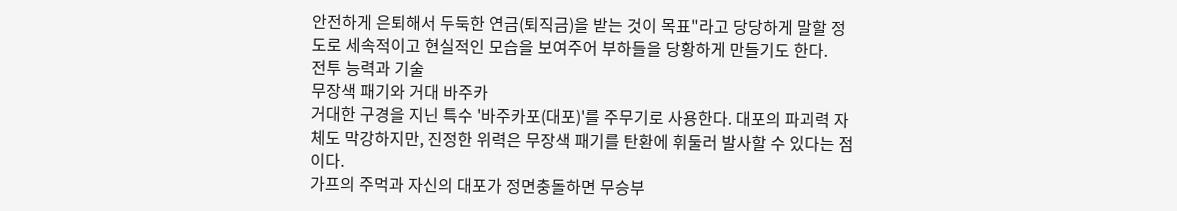안전하게 은퇴해서 두둑한 연금(퇴직금)을 받는 것이 목표"라고 당당하게 말할 정도로 세속적이고 현실적인 모습을 보여주어 부하들을 당황하게 만들기도 한다.
전투 능력과 기술
무장색 패기와 거대 바주카
거대한 구경을 지닌 특수 '바주카포(대포)'를 주무기로 사용한다. 대포의 파괴력 자체도 막강하지만, 진정한 위력은 무장색 패기를 탄환에 휘둘러 발사할 수 있다는 점이다.
가프의 주먹과 자신의 대포가 정면충돌하면 무승부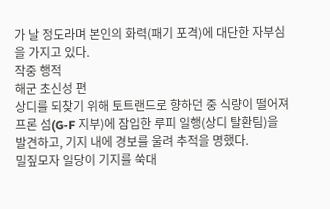가 날 정도라며 본인의 화력(패기 포격)에 대단한 자부심을 가지고 있다.
작중 행적
해군 초신성 편
상디를 되찾기 위해 토트랜드로 향하던 중 식량이 떨어져 프론 섬(G-F 지부)에 잠입한 루피 일행(상디 탈환팀)을 발견하고, 기지 내에 경보를 울려 추적을 명했다.
밀짚모자 일당이 기지를 쑥대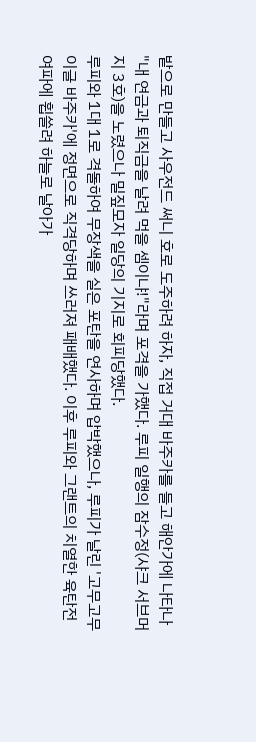밭으로 만들고 사우전드 써니 호로 도주하려 하자, 직접 거대 바주카를 들고 해안가에 나타나 "내 연금과 퇴직금을 날려 먹을 셈이냐!"라며 포격을 가했다. 루피 일행의 잠수정(샤크 서브머지 3호)을 노렸으나 밀짚모자 일당의 기지로 회피당했다.
루피와 1대 1로 격돌하여 무장색을 실은 포탄을 연사하며 압박했으나, 루피가 날린 '고무고무 이글 바주카'에 정면으로 직격당하며 쓰러져 패배했다. 이후 루피와 그랜트의 치열한 육탄전 여파에 휩쓸려 하늘로 날아가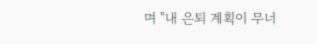며 "내 은퇴 계획이 무너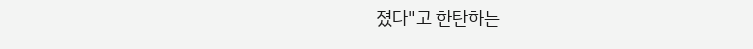졌다"고 한탄하는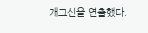개그신을 연출했다.